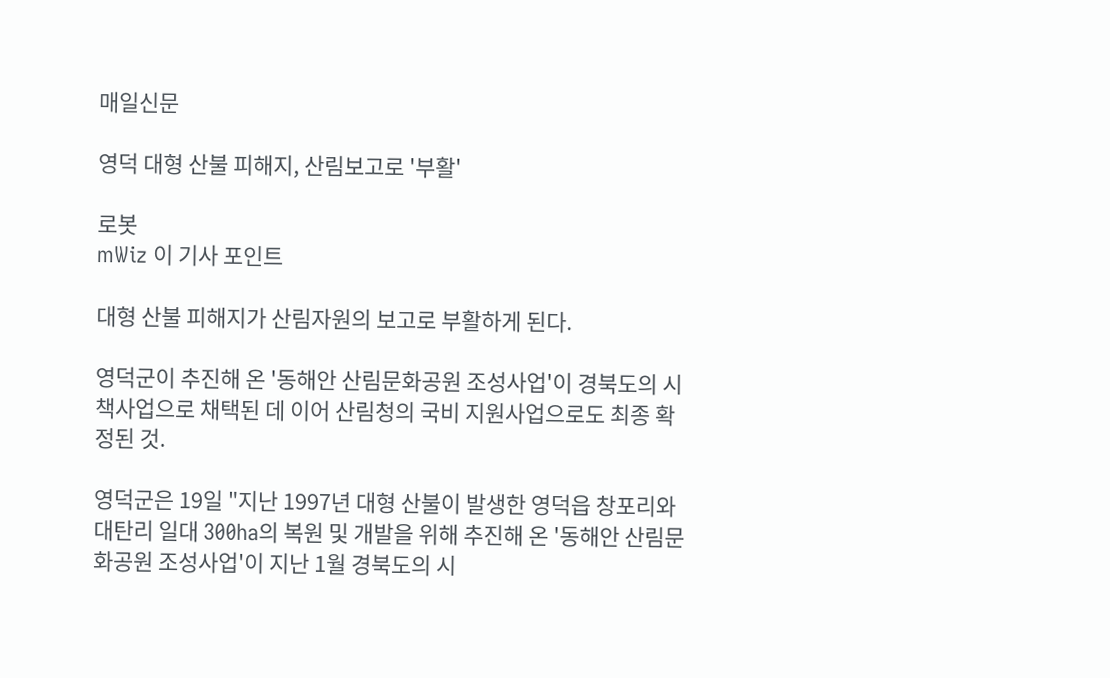매일신문

영덕 대형 산불 피해지, 산림보고로 '부활'

로봇
mWiz 이 기사 포인트

대형 산불 피해지가 산림자원의 보고로 부활하게 된다.

영덕군이 추진해 온 '동해안 산림문화공원 조성사업'이 경북도의 시책사업으로 채택된 데 이어 산림청의 국비 지원사업으로도 최종 확정된 것.

영덕군은 19일 "지난 1997년 대형 산불이 발생한 영덕읍 창포리와 대탄리 일대 300ha의 복원 및 개발을 위해 추진해 온 '동해안 산림문화공원 조성사업'이 지난 1월 경북도의 시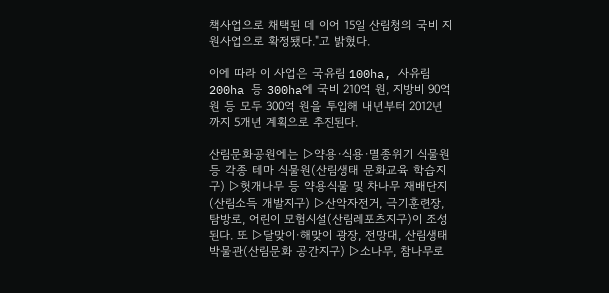책사업으로 채택된 데 이어 15일 산림청의 국비 지원사업으로 확정됐다."고 밝혔다.

이에 따라 이 사업은 국유림 100ha, 사유림 200ha 등 300ha에 국비 210억 원, 지방비 90억 원 등 모두 300억 원을 투입해 내년부터 2012년까지 5개년 계획으로 추진된다.

산림문화공원에는 ▷약용·식용·멸종위기 식물원 등 각종 테마 식물원(산림생태 문화교육 학습지구) ▷헛개나무 등 약용식물 및 차나무 재배단지(산림소득 개발지구) ▷산악자전거, 극기훈련장, 탐방로, 어린이 모험시설(산림레포츠지구)이 조성된다. 또 ▷달맞이·해맞이 광장, 전망대, 산림생태박물관(산림문화 공간지구) ▷소나무, 참나무로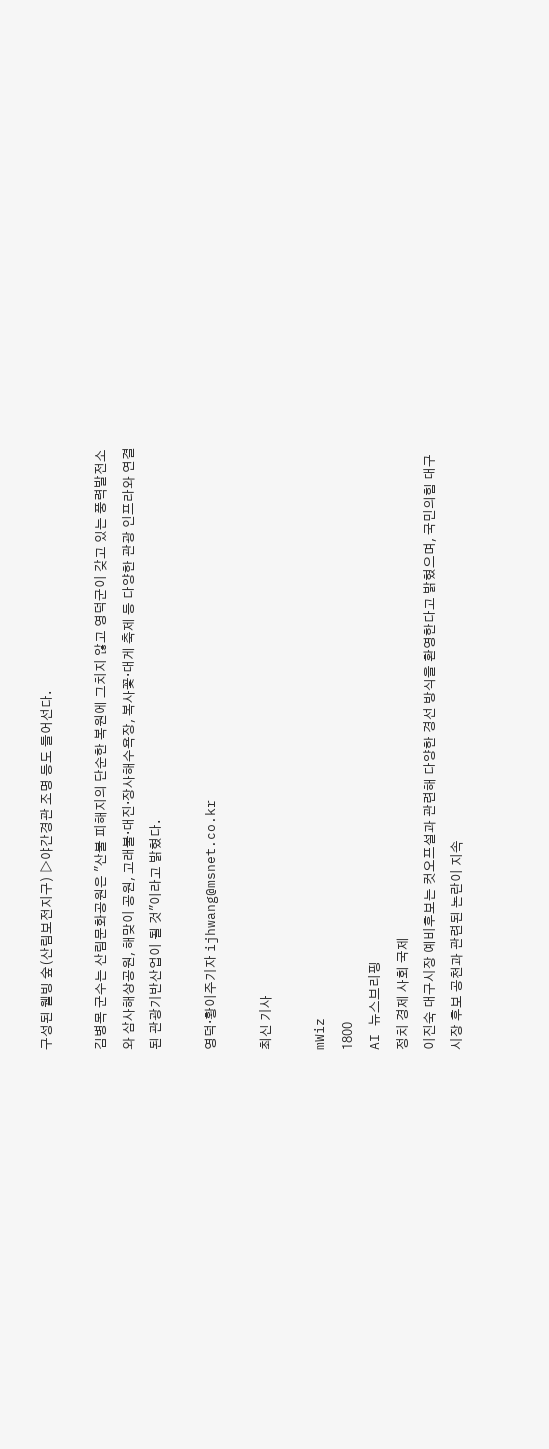구성된 웰빙 숲(산림보전지구) ▷야간경관 조명 등도 들어선다.

김병목 군수는 산림문화공원은 "산불 피해지의 단순한 복원에 그치지 않고 영덕군이 갖고 있는 풍력발전소와 삼사해상공원, 해맞이 공원, 고래불·대진·장사해수욕장, 복사꽃·대게 축제 등 다양한 관광 인프라와 연결된 관광기반산업이 될 것"이라고 밝혔다.

영덕·황이주기자 ijhwang@msnet.co.kr

최신 기사

mWiz
1800
AI 뉴스브리핑
정치 경제 사회 국제
이진숙 대구시장 예비후보는 컷오프설과 관련해 다양한 경선 방식을 환영한다고 밝혔으며, 국민의힘 대구시장 후보 공천과 관련된 논란이 지속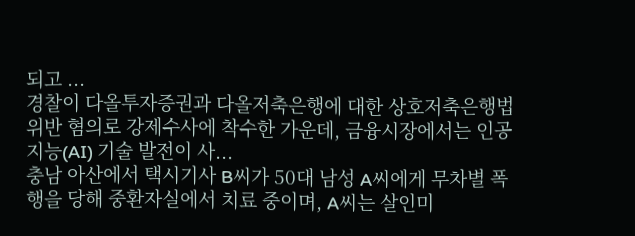되고 ...
경찰이 다올투자증권과 다올저축은행에 대한 상호저축은행법 위반 혐의로 강제수사에 착수한 가운데, 금융시장에서는 인공지능(AI) 기술 발전이 사...
충남 아산에서 택시기사 B씨가 50대 남성 A씨에게 무차별 폭행을 당해 중환자실에서 치료 중이며, A씨는 살인미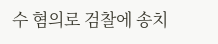수 혐의로 검찰에 송치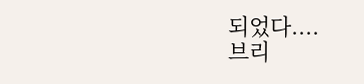되었다....
브리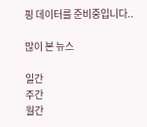핑 데이터를 준비중입니다..

많이 본 뉴스

일간
주간
월간